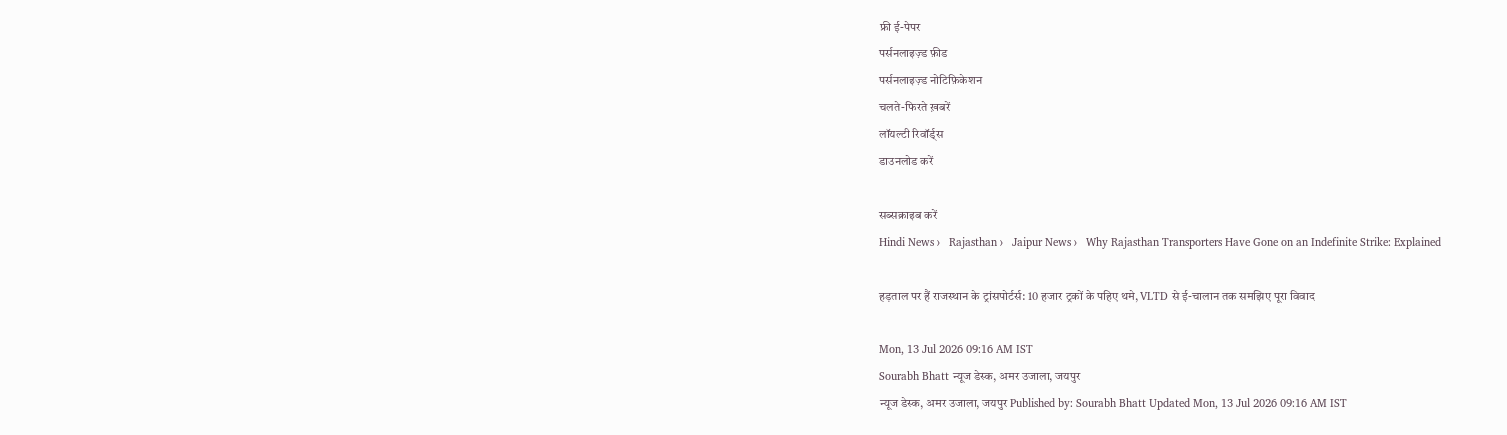फ्री ई-पेपर
पर्सनलाइज़्ड फ़ीड
पर्सनलाइज़्ड नोटिफ़िकेशन
चलते-फिरते ख़बरें
लॉयल्टी रिवॉर्ड्स
डाउनलोड करें

सब्सक्राइब करें
Hindi News ›   Rajasthan ›   Jaipur News ›   Why Rajasthan Transporters Have Gone on an Indefinite Strike: Explained

हड़ताल पर हैं राजस्थान के ट्रांसपोर्टर्स: 10 हजार ट्रकों के पहिए थमे, VLTD से ई-चालान तक समझिए पूरा विवाद

Mon, 13 Jul 2026 09:16 AM IST
Sourabh Bhatt न्यूज डेस्क, अमर उजाला, जयपुर
न्यूज डेस्क, अमर उजाला, जयपुर Published by: Sourabh Bhatt Updated Mon, 13 Jul 2026 09:16 AM IST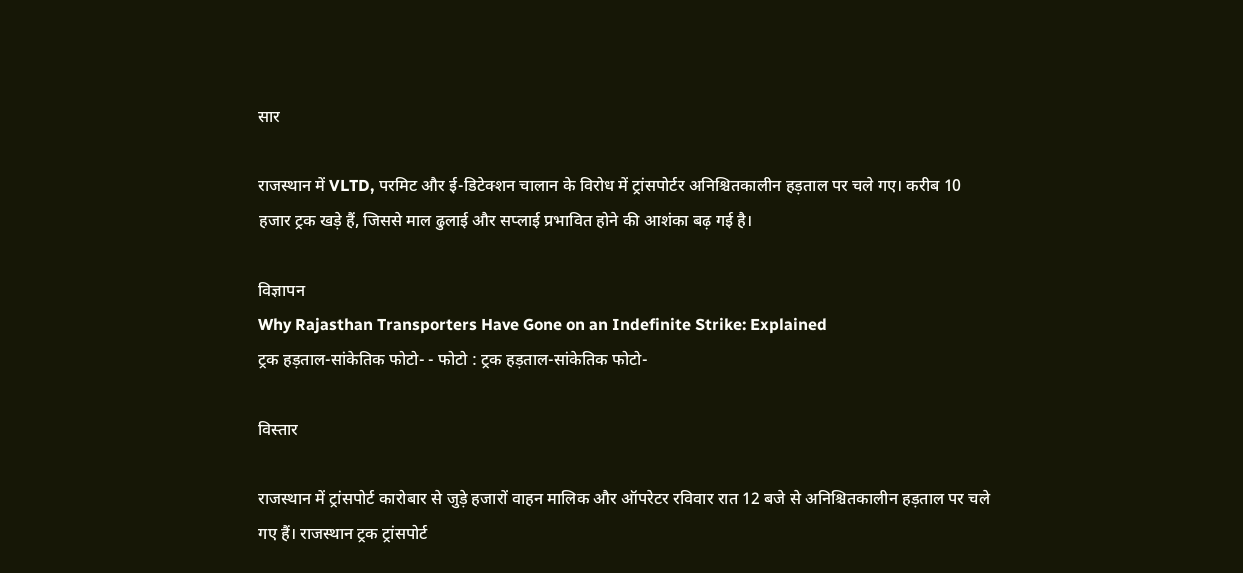सार

राजस्थान में VLTD, परमिट और ई-डिटेक्शन चालान के विरोध में ट्रांसपोर्टर अनिश्चितकालीन हड़ताल पर चले गए। करीब 10 हजार ट्रक खड़े हैं, जिससे माल ढुलाई और सप्लाई प्रभावित होने की आशंका बढ़ गई है।

विज्ञापन
Why Rajasthan Transporters Have Gone on an Indefinite Strike: Explained
ट्रक हड़ताल-सांकेतिक फोटो- - फोटो : ट्रक हड़ताल-सांकेतिक फोटो-

विस्तार

राजस्थान में ट्रांसपोर्ट कारोबार से जुड़े हजारों वाहन मालिक और ऑपरेटर रविवार रात 12 बजे से अनिश्चितकालीन हड़ताल पर चले गए हैं। राजस्थान ट्रक ट्रांसपोर्ट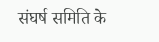संघर्ष समिति के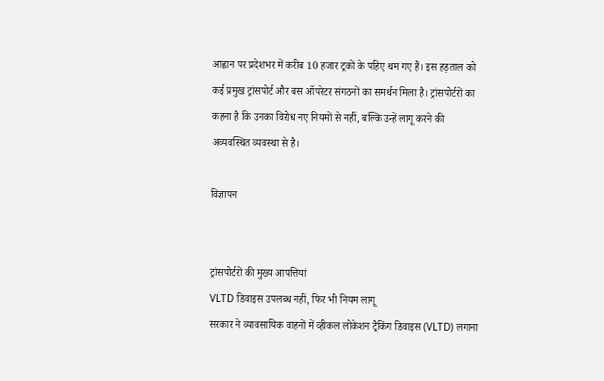आह्वान पर प्रदेशभर में करीब 10 हजार ट्रकों के पहिए थम गए हैं। इस हड़ताल को कई प्रमुख ट्रांसपोर्ट और बस ऑपरेटर संगठनों का समर्थन मिला है। ट्रांसपोर्टरों का कहना है कि उनका विरोध नए नियमों से नहीं, बल्कि उन्हें लागू करने की अव्यवस्थित व्यवस्था से है।

विज्ञापन


ट्रांसपोर्टरों की मुख्य आपत्तियां
VLTD डिवाइस उपलब्ध नहीं, फिर भी नियम लागू
सरकार ने व्यावसायिक वाहनों में व्हीकल लोकेशन ट्रैकिंग डिवाइस (VLTD) लगाना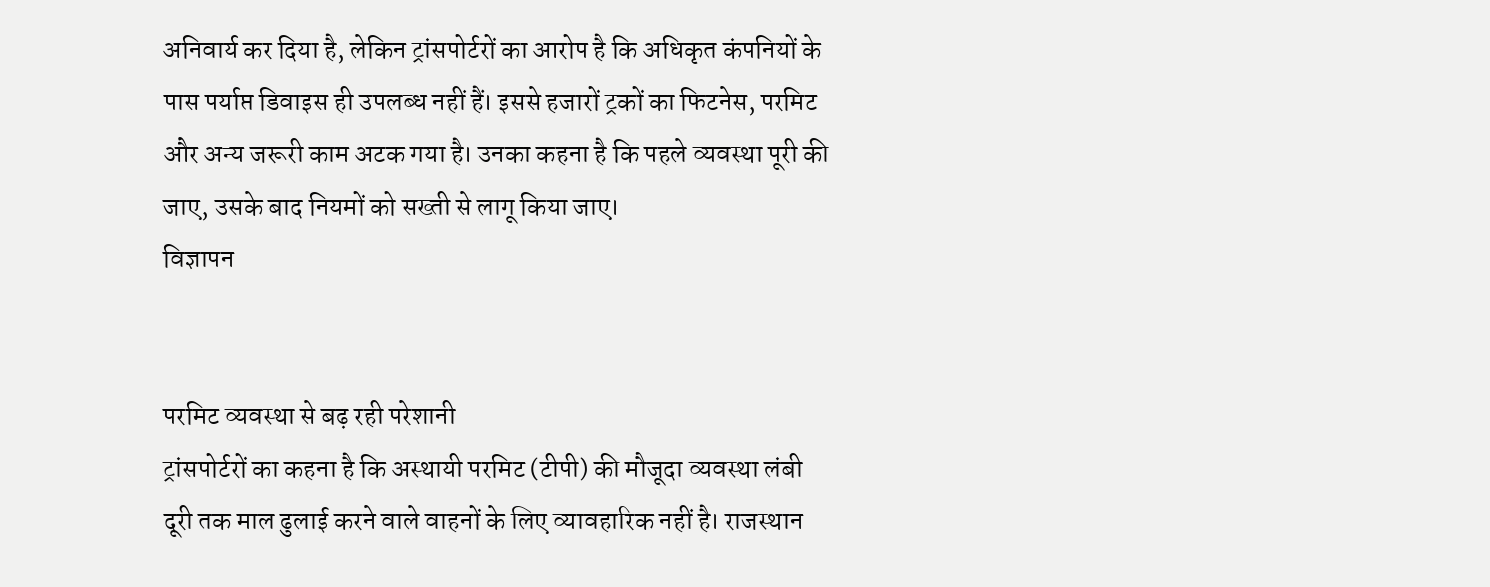अनिवार्य कर दिया है, लेकिन ट्रांसपोर्टरों का आरोप है कि अधिकृत कंपनियों के पास पर्याप्त डिवाइस ही उपलब्ध नहीं हैं। इससे हजारों ट्रकों का फिटनेस, परमिट और अन्य जरूरी काम अटक गया है। उनका कहना है कि पहले व्यवस्था पूरी की जाए, उसके बाद नियमों को सख्ती से लागू किया जाए।
विज्ञापन


परमिट व्यवस्था से बढ़ रही परेशानी
ट्रांसपोर्टरों का कहना है कि अस्थायी परमिट (टीपी) की मौजूदा व्यवस्था लंबी दूरी तक माल ढुलाई करने वाले वाहनों के लिए व्यावहारिक नहीं है। राजस्थान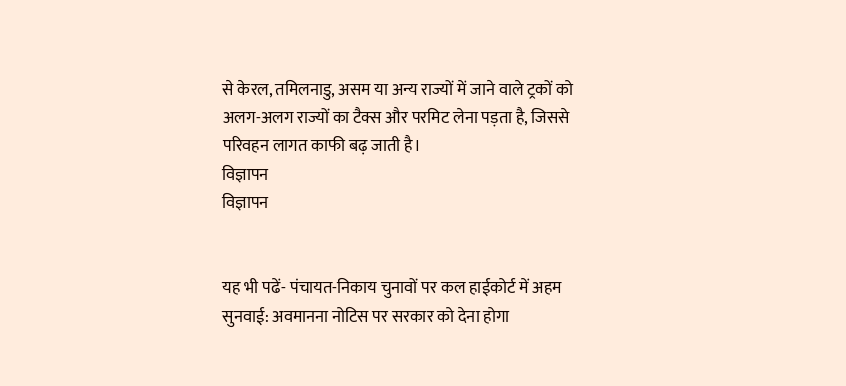से केरल, तमिलनाडु, असम या अन्य राज्यों में जाने वाले ट्रकों को अलग-अलग राज्यों का टैक्स और परमिट लेना पड़ता है, जिससे परिवहन लागत काफी बढ़ जाती है।
विज्ञापन
विज्ञापन


यह भी पढें- पंचायत-निकाय चुनावों पर कल हाईकोर्ट में अहम सुनवाई: अवमानना नोटिस पर सरकार को देना होगा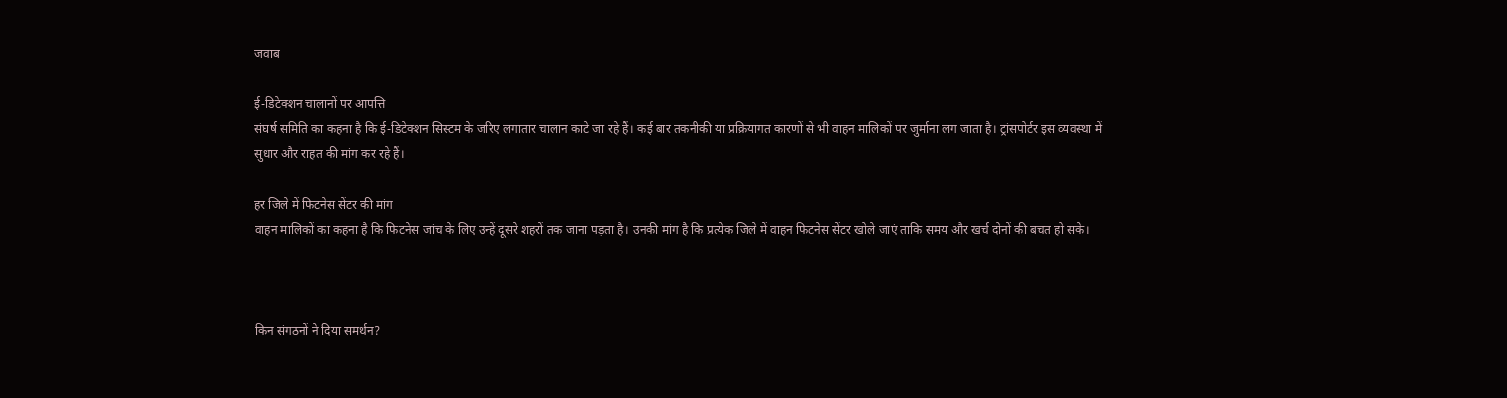जवाब

ई-डिटेक्शन चालानों पर आपत्ति
संघर्ष समिति का कहना है कि ई-डिटेक्शन सिस्टम के जरिए लगातार चालान काटे जा रहे हैं। कई बार तकनीकी या प्रक्रियागत कारणों से भी वाहन मालिकों पर जुर्माना लग जाता है। ट्रांसपोर्टर इस व्यवस्था में सुधार और राहत की मांग कर रहे हैं।

हर जिले में फिटनेस सेंटर की मांग
वाहन मालिकों का कहना है कि फिटनेस जांच के लिए उन्हें दूसरे शहरों तक जाना पड़ता है। उनकी मांग है कि प्रत्येक जिले में वाहन फिटनेस सेंटर खोले जाएं ताकि समय और खर्च दोनों की बचत हो सके।



किन संगठनों ने दिया समर्थन?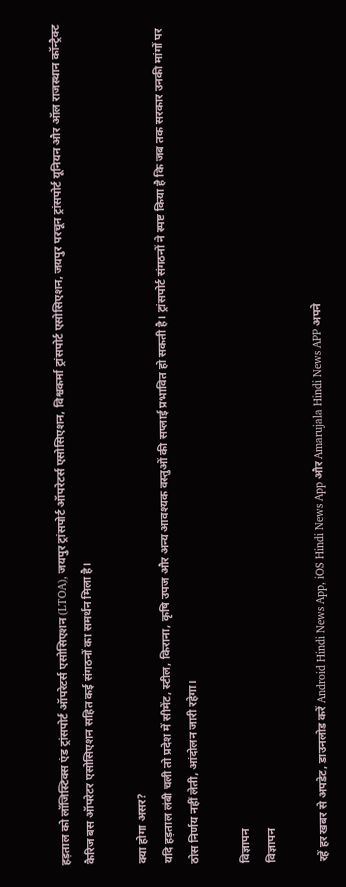हड़ताल को लॉजिस्टिक्स एंड ट्रांसपोर्ट ऑपरेटर्स एसोसिएशन (LTOA), जयपुर ट्रांसपोर्ट ऑपरेटर्स एसोसिएशन, विश्वकर्मा ट्रांसपोर्ट एसोसिएशन, जयपुर परचून ट्रांसपोर्ट यूनियन और ऑल राजस्थान कॉन्ट्रैक्ट कैरिज बस ऑपरेटर एसोसिएशन सहित कई संगठनों का समर्थन मिला है।

क्या होगा असर?
यदि हड़ताल लंबी चली तो प्रदेश में सीमेंट, स्टील, किराना, कृषि उपज और अन्य आवश्यक वस्तुओं की सप्लाई प्रभावित हो सकती है। ट्रांसपोर्ट संगठनों ने स्पष्ट किया है कि जब तक सरकार उनकी मांगों पर ठोस निर्णय नहीं लेती, आंदोलन जारी रहेगा।

विज्ञापन
विज्ञापन

रहें हर खबर से अपडेट, डाउनलोड करें Android Hindi News App, iOS Hindi News App और Amarujala Hindi News APP अपने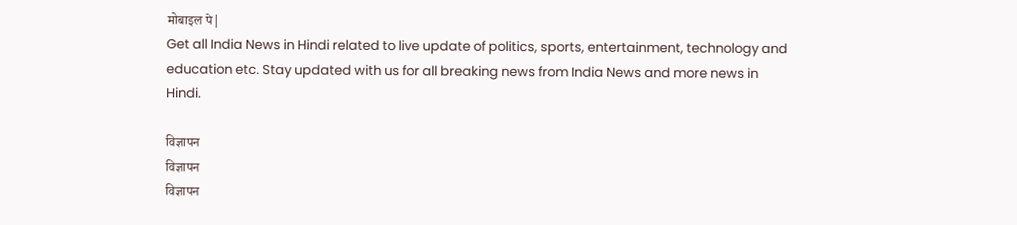मोबाइल पे|
Get all India News in Hindi related to live update of politics, sports, entertainment, technology and education etc. Stay updated with us for all breaking news from India News and more news in Hindi.

विज्ञापन
विज्ञापन
विज्ञापन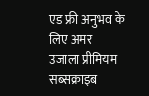एड फ्री अनुभव के लिए अमर उजाला प्रीमियम सब्सक्राइब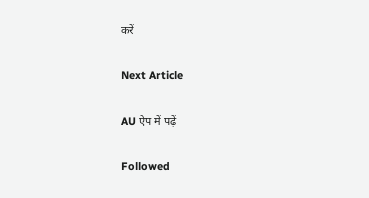करें

Next Article

AU ऐप में पढ़ें

Followed